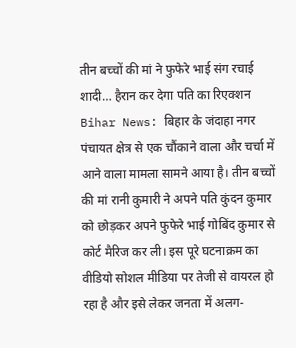तीन बच्चों की मां ने फुफेरे भाई संग रचाई शादी… हैरान कर देगा पति का रिएक्शन
Bihar News: बिहार के जंदाहा नगर पंचायत क्षेत्र से एक चौंकाने वाला और चर्चा में आने वाला मामला सामने आया है। तीन बच्चों की मां रानी कुमारी ने अपने पति कुंदन कुमार को छोड़कर अपने फुफेरे भाई गोबिंद कुमार से कोर्ट मैरिज कर ली। इस पूरे घटनाक्रम का वीडियो सोशल मीडिया पर तेजी से वायरल हो रहा है और इसे लेकर जनता में अलग-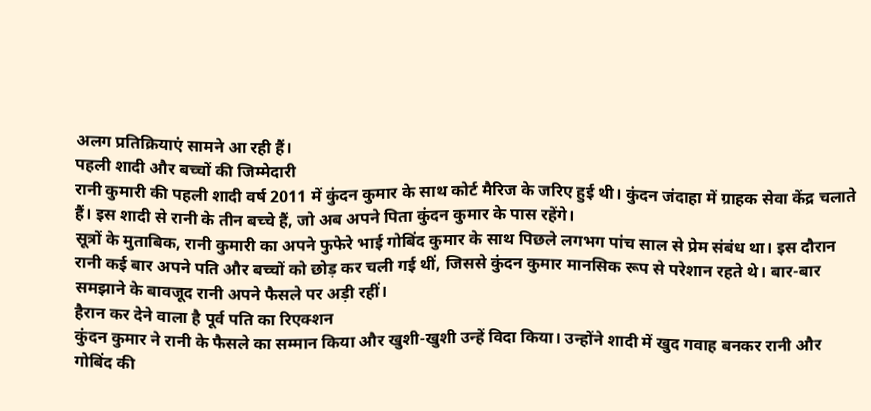अलग प्रतिक्रियाएं सामने आ रही हैं।
पहली शादी और बच्चों की जिम्मेदारी
रानी कुमारी की पहली शादी वर्ष 2011 में कुंदन कुमार के साथ कोर्ट मैरिज के जरिए हुई थी। कुंदन जंदाहा में ग्राहक सेवा केंद्र चलाते हैं। इस शादी से रानी के तीन बच्चे हैं, जो अब अपने पिता कुंदन कुमार के पास रहेंगे।
सूत्रों के मुताबिक, रानी कुमारी का अपने फुफेरे भाई गोबिंद कुमार के साथ पिछले लगभग पांच साल से प्रेम संबंध था। इस दौरान रानी कई बार अपने पति और बच्चों को छोड़ कर चली गई थीं, जिससे कुंदन कुमार मानसिक रूप से परेशान रहते थे। बार-बार समझाने के बावजूद रानी अपने फैसले पर अड़ी रहीं।
हैरान कर देने वाला है पूर्व पति का रिएक्शन
कुंदन कुमार ने रानी के फैसले का सम्मान किया और खुशी-खुशी उन्हें विदा किया। उन्होंने शादी में खुद गवाह बनकर रानी और गोबिंद की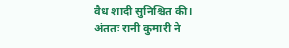वैध शादी सुनिश्चित की।
अंततः रानी कुमारी ने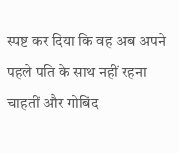स्पष्ट कर दिया कि वह अब अपने पहले पति के साथ नहीं रहना चाहतीं और गोबिंद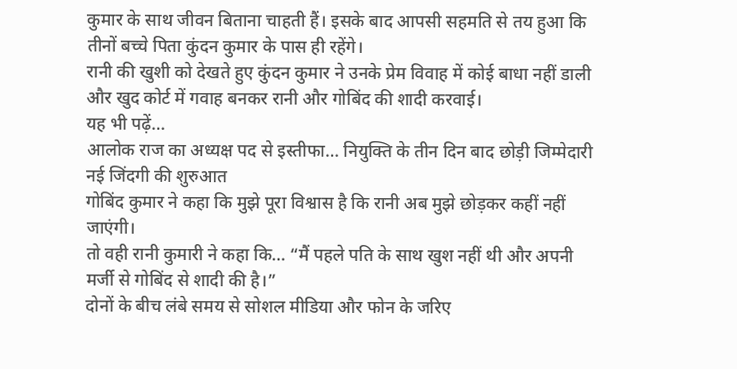कुमार के साथ जीवन बिताना चाहती हैं। इसके बाद आपसी सहमति से तय हुआ कि तीनों बच्चे पिता कुंदन कुमार के पास ही रहेंगे।
रानी की खुशी को देखते हुए कुंदन कुमार ने उनके प्रेम विवाह में कोई बाधा नहीं डाली और खुद कोर्ट में गवाह बनकर रानी और गोबिंद की शादी करवाई।
यह भी पढ़ें…
आलोक राज का अध्यक्ष पद से इस्तीफा… नियुक्ति के तीन दिन बाद छोड़ी जिम्मेदारी
नई जिंदगी की शुरुआत
गोबिंद कुमार ने कहा कि मुझे पूरा विश्वास है कि रानी अब मुझे छोड़कर कहीं नहीं जाएंगी।
तो वही रानी कुमारी ने कहा कि… “मैं पहले पति के साथ खुश नहीं थी और अपनी मर्जी से गोबिंद से शादी की है।”
दोनों के बीच लंबे समय से सोशल मीडिया और फोन के जरिए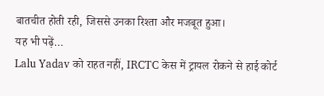बातचीत होती रही, जिससे उनका रिश्ता और मजबूत हुआ।
यह भी पढ़ें…
Lalu Yadav को राहत नहीं, IRCTC केस में ट्रायल रोकने से हाई कोर्ट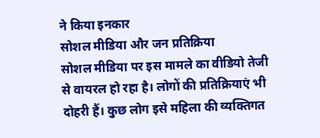ने किया इनकार
सोशल मीडिया और जन प्रतिक्रिया
सोशल मीडिया पर इस मामले का वीडियो तेजी से वायरल हो रहा है। लोगों की प्रतिक्रियाएं भी दोहरी हैं। कुछ लोग इसे महिला की व्यक्तिगत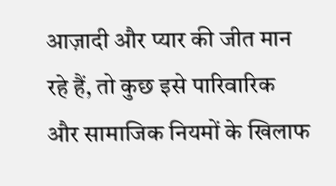आज़ादी और प्यार की जीत मान रहे हैं, तो कुछ इसे पारिवारिक और सामाजिक नियमों के खिलाफ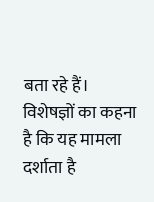बता रहे हैं।
विशेषज्ञों का कहना है कि यह मामला दर्शाता है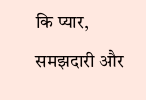कि प्यार, समझदारी और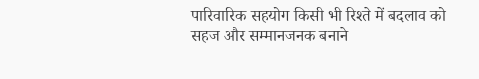पारिवारिक सहयोग किसी भी रिश्ते में बदलाव को सहज और सम्मानजनक बनाने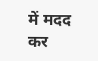में मदद कर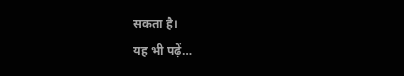सकता है।
यह भी पढ़ें…